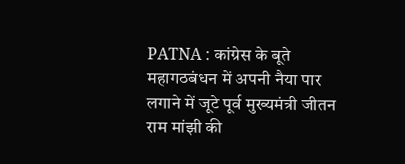PATNA : कांग्रेस के बूते महागठबंधन में अपनी नैया पार लगाने में जूटे पूर्व मुख्यमंत्री जीतन राम मांझी की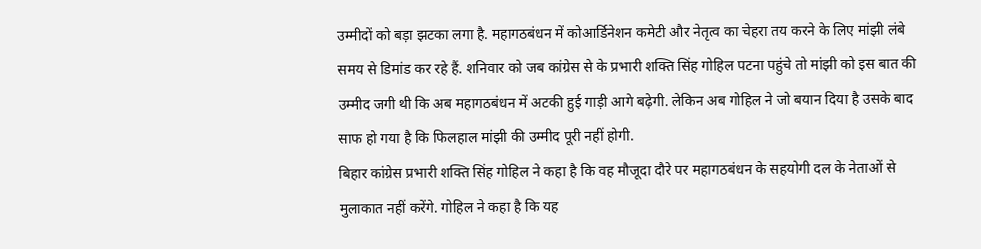उम्मीदों को बड़ा झटका लगा है. महागठबंधन में कोआर्डिनेशन कमेटी और नेतृत्व का चेहरा तय करने के लिए मांझी लंबे समय से डिमांड कर रहे हैं. शनिवार को जब कांग्रेस से के प्रभारी शक्ति सिंह गोहिल पटना पहुंचे तो मांझी को इस बात की उम्मीद जगी थी कि अब महागठबंधन में अटकी हुई गाड़ी आगे बढ़ेगी. लेकिन अब गोहिल ने जो बयान दिया है उसके बाद साफ हो गया है कि फिलहाल मांझी की उम्मीद पूरी नहीं होगी.
बिहार कांग्रेस प्रभारी शक्ति सिंह गोहिल ने कहा है कि वह मौजूदा दौरे पर महागठबंधन के सहयोगी दल के नेताओं से मुलाकात नहीं करेंगे. गोहिल ने कहा है कि यह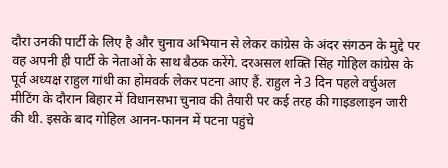दौरा उनकी पार्टी के लिए है और चुनाव अभियान से लेकर कांग्रेस के अंदर संगठन के मुद्दे पर वह अपनी ही पार्टी के नेताओं के साथ बैठक करेंगे. दरअसल शक्ति सिंह गोहिल कांग्रेस के पूर्व अध्यक्ष राहुल गांधी का होमवर्क लेकर पटना आए हैं. राहुल ने 3 दिन पहले वर्चुअल मीटिंग के दौरान बिहार में विधानसभा चुनाव की तैयारी पर कई तरह की गाइडलाइन जारी की थी. इसके बाद गोहिल आनन-फानन में पटना पहुंचे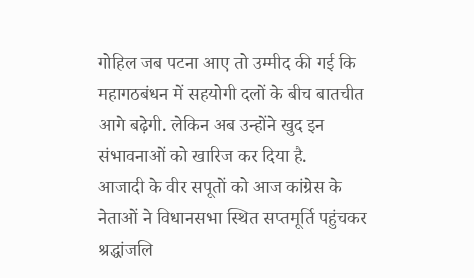गोहिल जब पटना आए तो उम्मीद की गई कि महागठबंधन में सहयोगी दलों के बीच बातचीत आगे बढ़ेगी. लेकिन अब उन्होंने खुद इन संभावनाओं को खारिज कर दिया है.
आजादी के वीर सपूतों को आज कांग्रेस के नेताओं ने विधानसभा स्थित सप्तमूर्ति पहुंचकर श्रद्धांजलि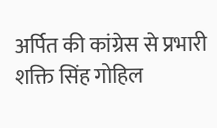अर्पित की कांग्रेस से प्रभारी शक्ति सिंह गोहिल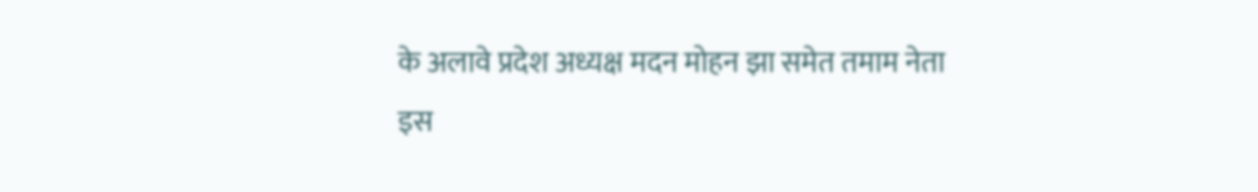के अलावे प्रदेश अध्यक्ष मदन मोहन झा समेत तमाम नेता इस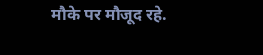मौके पर मौजूद रहे.